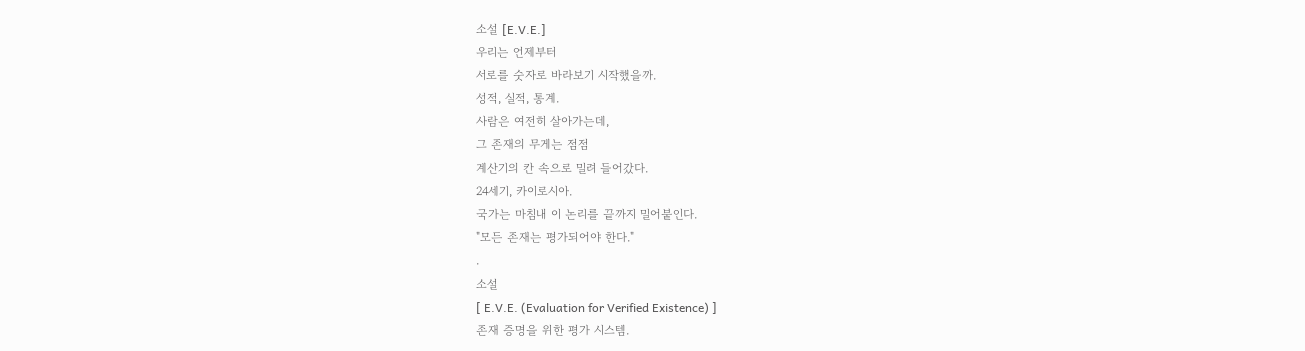소설 [E.V.E.]
우리는 언제부터
서로를 숫자로 바라보기 시작했을까.
성적, 실적, 통계.
사람은 여전히 살아가는데,
그 존재의 무게는 점점
계산기의 칸 속으로 밀려 들어갔다.
24세기, 카이로시아.
국가는 마침내 이 논리를 끝까지 밀어붙인다.
"모든 존재는 평가되어야 한다."
.
소설
[ E.V.E. (Evaluation for Verified Existence) ]
존재 증명을 위한 평가 시스템.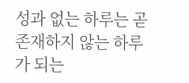성과 없는 하루는 곧 존재하지 않는 하루가 되는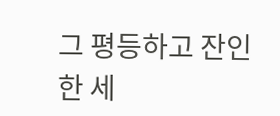그 평등하고 잔인한 세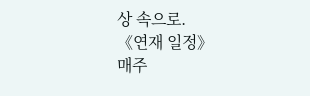상 속으로.
《연재 일정》
매주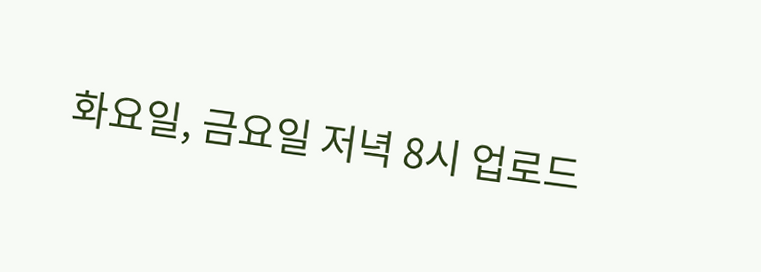화요일, 금요일 저녁 8시 업로드